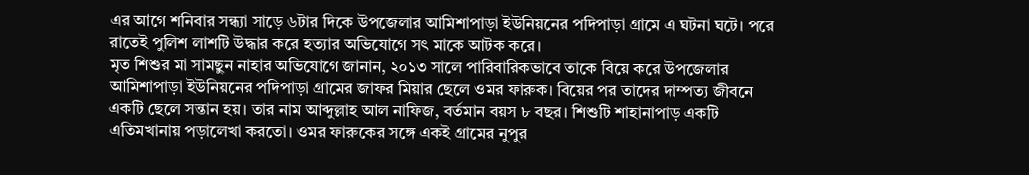এর আগে শনিবার সন্ধ্যা সাড়ে ৬টার দিকে উপজেলার আমিশাপাড়া ইউনিয়নের পদিপাড়া গ্রামে এ ঘটনা ঘটে। পরে রাতেই পুলিশ লাশটি উদ্ধার করে হত্যার অভিযোগে সৎ মাকে আটক করে।
মৃত শিশুর মা সামছুন নাহার অভিযোগে জানান, ২০১৩ সালে পারিবারিকভাবে তাকে বিয়ে করে উপজেলার আমিশাপাড়া ইউনিয়নের পদিপাড়া গ্রামের জাফর মিয়ার ছেলে ওমর ফারুক। বিয়ের পর তাদের দাম্পত্য জীবনে একটি ছেলে সন্তান হয়। তার নাম আব্দুল্লাহ আল নাফিজ, বর্তমান বয়স ৮ বছর। শিশুটি শাহানাপাড় একটি এতিমখানায় পড়ালেখা করতো। ওমর ফারুকের সঙ্গে একই গ্রামের নুপুর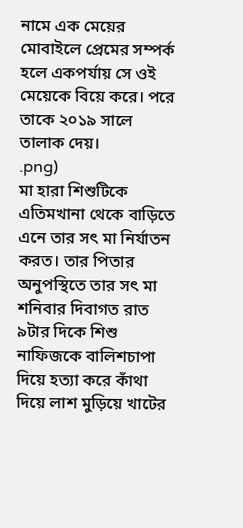নামে এক মেয়ের মোবাইলে প্রেমের সম্পর্ক হলে একপর্যায় সে ওই মেয়েকে বিয়ে করে। পরে তাকে ২০১৯ সালে তালাক দেয়।
.png)
মা হারা শিশুটিকে এতিমখানা থেকে বাড়িতে এনে তার সৎ মা নির্যাতন করত। তার পিতার অনুপস্থিতে তার সৎ মা শনিবার দিবাগত রাত ৯টার দিকে শিশু নাফিজকে বালিশচাপা দিয়ে হত্যা করে কাঁথা দিয়ে লাশ মুড়িয়ে খাটের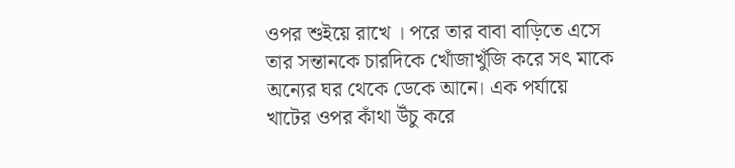ওপর শুইয়ে রাখে । পরে তার বাবা বাড়িতে এসে তার সন্তানকে চারদিকে খোঁজাখুঁজি করে সৎ মাকে অন্যের ঘর থেকে ডেকে আনে। এক পর্যায়ে খাটের ওপর কাঁথা উঁচু করে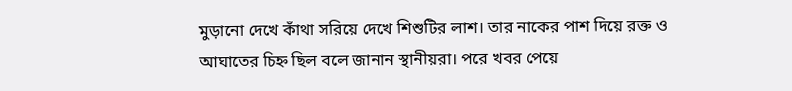মুড়ানো দেখে কাঁথা সরিয়ে দেখে শিশুটির লাশ। তার নাকের পাশ দিয়ে রক্ত ও আঘাতের চিহ্ন ছিল বলে জানান স্থানীয়রা। পরে খবর পেয়ে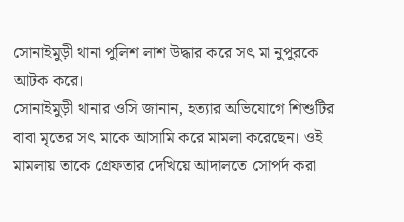সোনাইমুড়ী থানা পুলিশ লাশ উদ্ধার করে সৎ মা নুপুরকে আটক করে।
সোনাইমুড়ী থানার ওসি জানান, হত্যার অভিযোগে শিশুটির বাবা মৃতের সৎ মাকে আসামি করে মামলা করেছেন। ওই মামলায় তাকে গ্রেফতার দেখিয়ে আদালতে সোপর্দ করা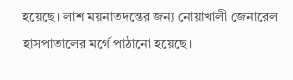হয়েছে। লাশ ময়নাতদন্তের জন্য নোয়াখালী জেনারেল হাসপাতালের মর্গে পাঠানো হয়েছে।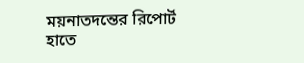ময়নাতদন্তের রিপোর্ট হাতে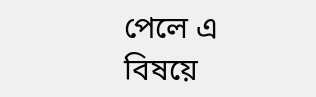পেলে এ বিষয়ে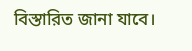বিস্তারিত জানা যাবে।